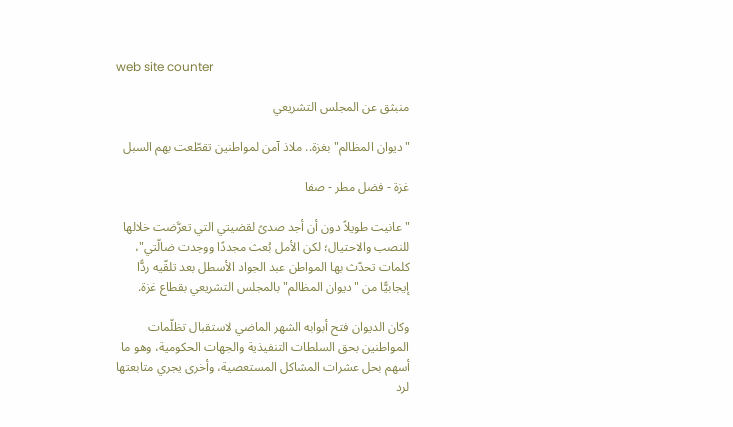web site counter

منبثق عن المجلس التشريعي

"ديوان المظالم" بغزة.. ملاذ آمن لمواطنين تقطّعت بهم السبل

غزة - فضل مطر - صفا

"عانيت طويلاً دون أن أجد صدىً لقضيتي التي تعرَّضت خلالها للنصب والاحتيال؛ لكن الأمل بُعث مجددًا ووجدت ضالّتي"، كلمات تحدّث بها المواطن عبد الجواد الأسطل بعد تلقّيه ردًّا إيجابيًّا من "ديوان المظالم" بالمجلس التشريعي بقطاع غزة.

وكان الديوان فتح أبوابه الشهر الماضي لاستقبال تظلّمات المواطنين بحق السلطات التنفيذية والجهات الحكومية، وهو ما أسهم بحل عشرات المشاكل المستعصية، وأخرى يجري متابعتها لرد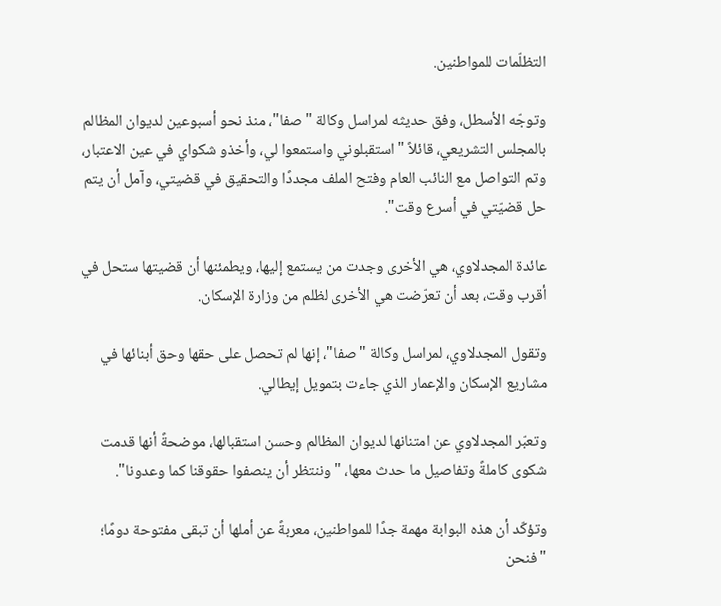التظلّمات للمواطنين.

وتوجّه الأسطل، وفق حديثه لمراسل وكالة "صفا"، منذ نحو أسبوعين لديوان المظالم بالمجلس التشريعي، قائلاً "استقبلوني واستمعوا لي، وأخذو شكواي في عين الاعتبار، وتم التواصل مع النائب العام وفتح الملف مجددًا والتحقيق في قضيتي، وآمل أن يتم حل قضيّتي في أسرع وقت".

عائدة المجدلاوي، هي الأخرى وجدت من يستمع إليها، ويطمئنها أن قضيتها ستحل في أقرب وقت، بعد أن تعرّضت هي الأخرى لظلم من وزارة الإسكان.

وتقول المجدلاوي، لمراسل وكالة "صفا"، إنها لم تحصل على حقها وحق أبنائها في مشاريع الإسكان والإعمار الذي جاءت بتمويل إيطالي.

وتعبّر المجدلاوي عن امتنانها لديوان المظالم وحسن استقبالها، موضحةً أنها قدمت شكوى كاملةً وتفاصيل ما حدث معها، "وننتظر أن ينصفوا حقوقنا كما وعدونا".

وتؤكّد أن هذه البوابة مهمة جدًا للمواطنين، معربةً عن أملها أن تبقى مفتوحة دومًا؛ "فنحن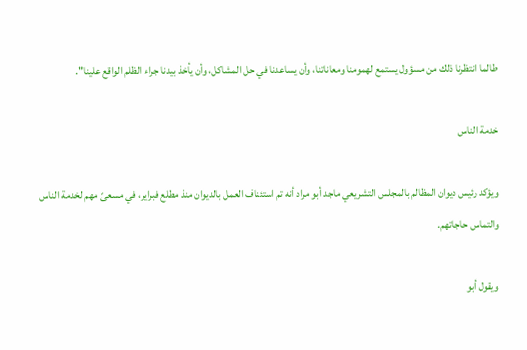طالما انتظرنا ذلك من مسؤول يستمع لهمومنا ومعاناتنا، وأن يساعدنا في حل المشاكل، وأن يأخذ بيدنا جراء الظلم الواقع علينا".

خدمة الناس

ويؤكد رئيس ديوان المظالم بالمجلس التشريعي ماجد أبو مراد أنه تم استئناف العمل بالديوان منذ مطلع فبراير، في مسعىً مهم لخدمة الناس والتماس حاجاتهم.

ويقول أبو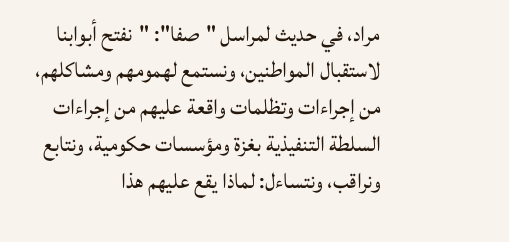مراد، في حديث لمراسل "صفا": "نفتح أبوابنا لاستقبال المواطنين، ونستمع لهمومهم ومشاكلهم، من إجراءات وتظلمات واقعة عليهم من إجراءات السلطة التنفيذية بغزة ومؤسسات حكومية، ونتابع ونراقب، ونتساءل: لماذا يقع عليهم هذا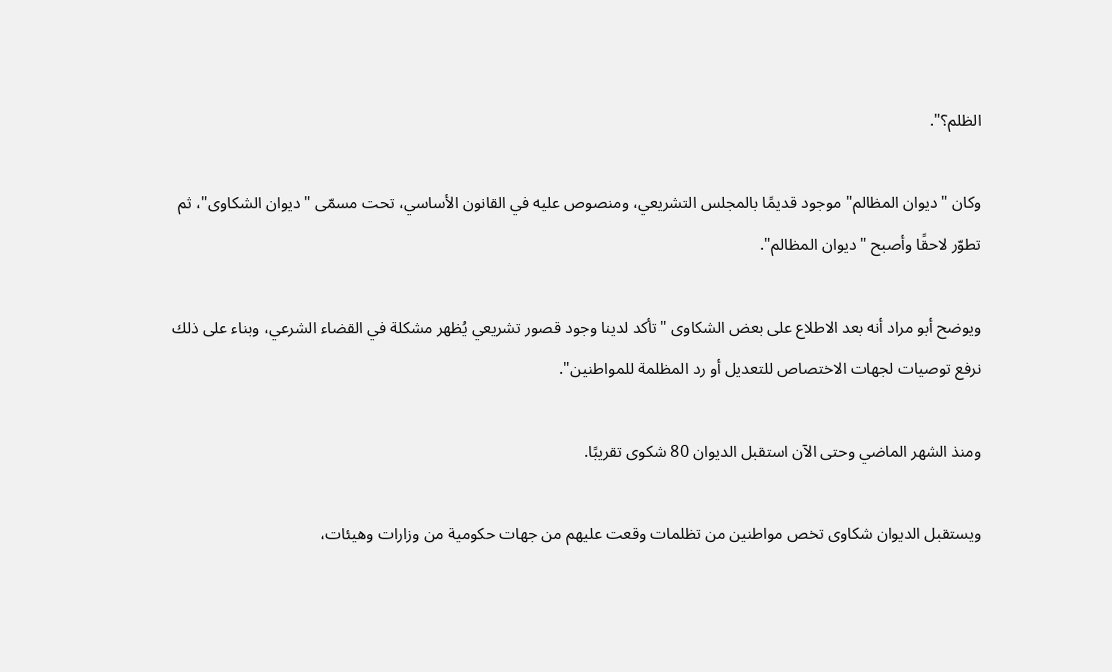الظلم؟".

وكان "ديوان المظالم" موجود قديمًا بالمجلس التشريعي، ومنصوص عليه في القانون الأساسي، تحت مسمّى "ديوان الشكاوى"، ثم تطوّر لاحقًا وأصبح "ديوان المظالم".

ويوضح أبو مراد أنه بعد الاطلاع على بعض الشكاوى "تأكد لدينا وجود قصور تشريعي يُظهر مشكلة في القضاء الشرعي، وبناء على ذلك نرفع توصيات لجهات الاختصاص للتعديل أو رد المظلمة للمواطنين".

ومنذ الشهر الماضي وحتى الآن استقبل الديوان 80 شكوى تقريبًا.

ويستقبل الديوان شكاوى تخص مواطنين من تظلمات وقعت عليهم من جهات حكومية من وزارات وهيئات،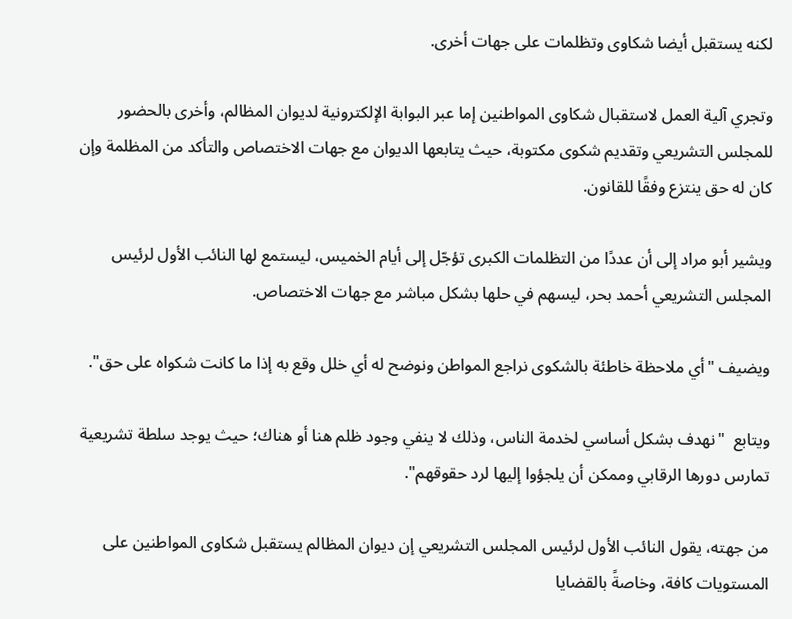لكنه يستقبل أيضا شكاوى وتظلمات على جهات أخرى.

وتجري آلية العمل لاستقبال شكاوى المواطنين إما عبر البوابة الإلكترونية لديوان المظالم، وأخرى بالحضور للمجلس التشريعي وتقديم شكوى مكتوبة، حيث يتابعها الديوان مع جهات الاختصاص والتأكد من المظلمة وإن كان له حق ينتزع وفقًا للقانون.

ويشير أبو مراد إلى أن عددًا من التظلمات الكبرى تؤجّل إلى أيام الخميس، ليستمع لها النائب الأول لرئيس المجلس التشريعي أحمد بحر، ليسهم في حلها بشكل مباشر مع جهات الاختصاص.

ويضيف "أي ملاحظة خاطئة بالشكوى نراجع المواطن ونوضح له أي خلل وقع به إذا ما كانت شكواه على حق".

ويتابع  "نهدف بشكل أساسي لخدمة الناس، وذلك لا ينفي وجود ظلم هنا أو هناك؛ حيث يوجد سلطة تشريعية تمارس دورها الرقابي وممكن أن يلجؤوا إليها لرد حقوقهم".

من جهته، يقول النائب الأول لرئيس المجلس التشريعي إن ديوان المظالم يستقبل شكاوى المواطنين على المستويات كافة، وخاصةً بالقضايا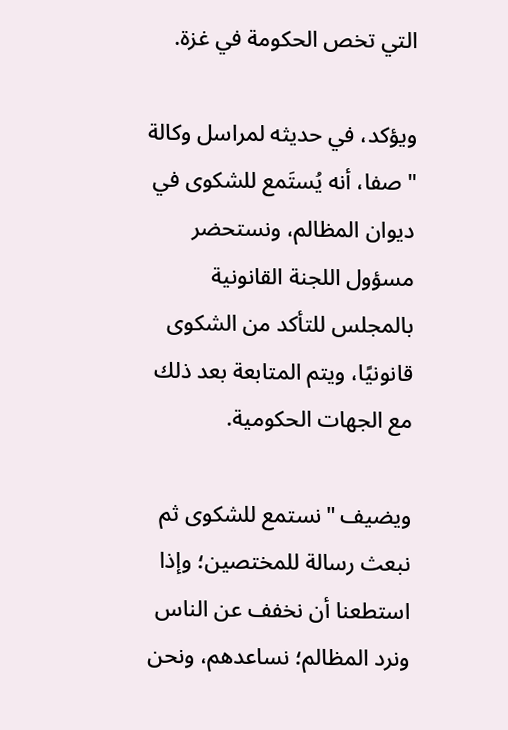التي تخص الحكومة في غزة.

ويؤكد، في حديثه لمراسل وكالة "صفا، أنه يُستَمع للشكوى في ديوان المظالم، ونستحضر مسؤول اللجنة القانونية بالمجلس للتأكد من الشكوى قانونيًا، ويتم المتابعة بعد ذلك مع الجهات الحكومية.

ويضيف "نستمع للشكوى ثم نبعث رسالة للمختصين؛ وإذا استطعنا أن نخفف عن الناس ونرد المظالم؛ نساعدهم، ونحن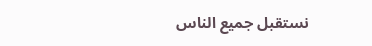نستقبل جميع الناس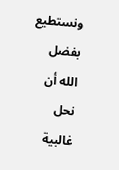ونستطيع بفضل الله أن نحل غالبية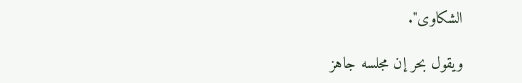الشكاوى".

ويقول بحر إن مجلسه جاهز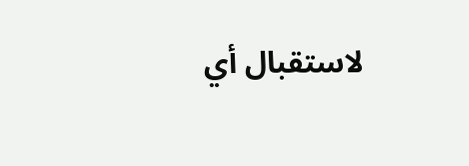لاستقبال أي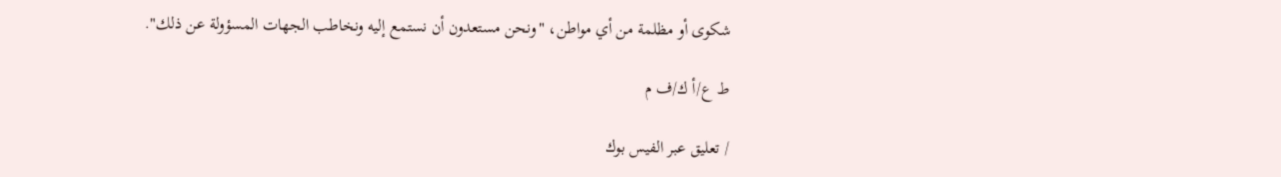شكوى أو مظلمة من أي مواطن، "ونحن مستعدون أن نستمع إليه ونخاطب الجهات المسؤولة عن ذلك".

ط ع/أ ك/ف م

/ تعليق عبر الفيس بوك